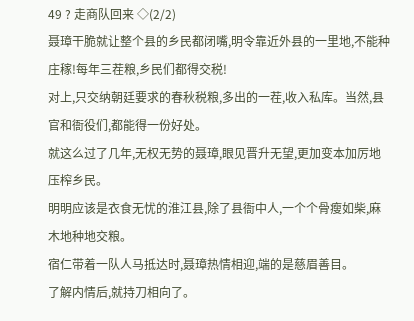49 ? 走商队回来 ◇(2/2)
聂璋干脆就让整个县的乡民都闭嘴,明令靠近外县的一里地,不能种庄稼!每年三茬粮,乡民们都得交税!
对上,只交纳朝廷要求的春秋税粮,多出的一茬,收入私库。当然,县官和衙役们,都能得一份好处。
就这么过了几年,无权无势的聂璋,眼见晋升无望,更加变本加厉地压榨乡民。
明明应该是衣食无忧的淮江县,除了县衙中人,一个个骨瘦如柴,麻木地种地交粮。
宿仁带着一队人马抵达时,聂璋热情相迎,端的是慈眉善目。
了解内情后,就持刀相向了。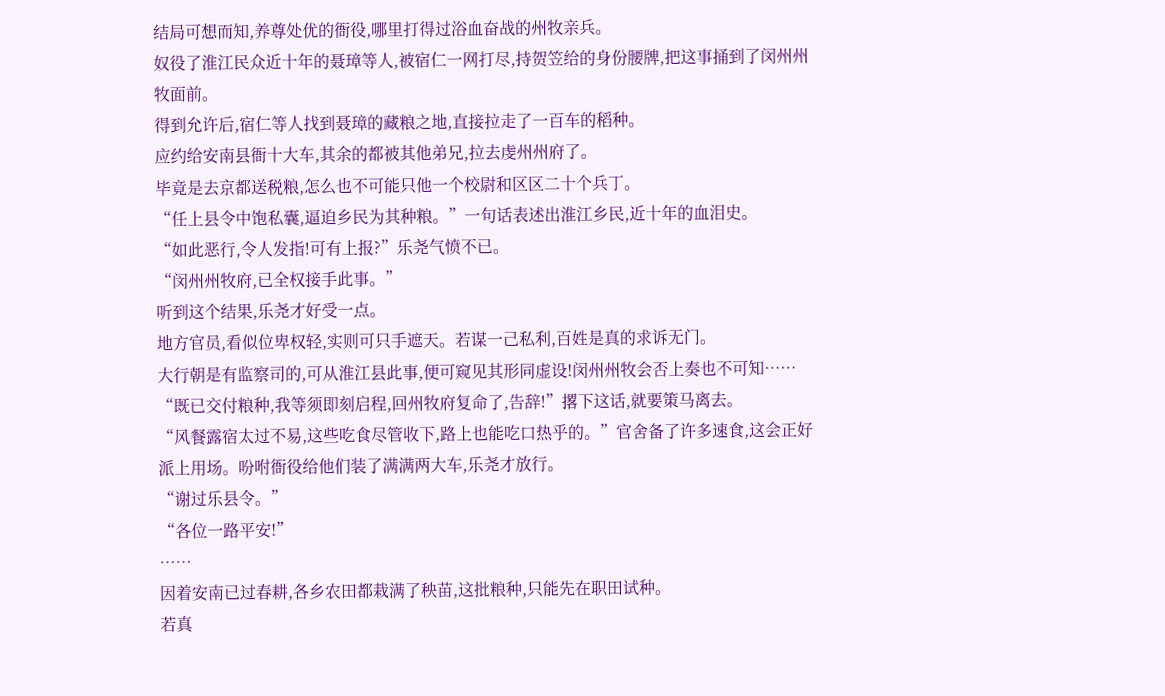结局可想而知,养尊处优的衙役,哪里打得过浴血奋战的州牧亲兵。
奴役了淮江民众近十年的聂璋等人,被宿仁一网打尽,持贺笠给的身份腰牌,把这事捅到了闵州州牧面前。
得到允许后,宿仁等人找到聂璋的藏粮之地,直接拉走了一百车的稻种。
应约给安南县衙十大车,其余的都被其他弟兄,拉去虔州州府了。
毕竟是去京都送税粮,怎么也不可能只他一个校尉和区区二十个兵丁。
“任上县令中饱私囊,逼迫乡民为其种粮。”一句话表述出淮江乡民,近十年的血泪史。
“如此恶行,令人发指!可有上报?”乐尧气愤不已。
“闵州州牧府,已全权接手此事。”
听到这个结果,乐尧才好受一点。
地方官员,看似位卑权轻,实则可只手遮天。若谋一己私利,百姓是真的求诉无门。
大行朝是有监察司的,可从淮江县此事,便可窥见其形同虚设!闵州州牧会否上奏也不可知……
“既已交付粮种,我等须即刻启程,回州牧府复命了,告辞!”撂下这话,就要策马离去。
“风餐露宿太过不易,这些吃食尽管收下,路上也能吃口热乎的。”官舍备了许多速食,这会正好派上用场。吩咐衙役给他们装了满满两大车,乐尧才放行。
“谢过乐县令。”
“各位一路平安!”
……
因着安南已过春耕,各乡农田都栽满了秧苗,这批粮种,只能先在职田试种。
若真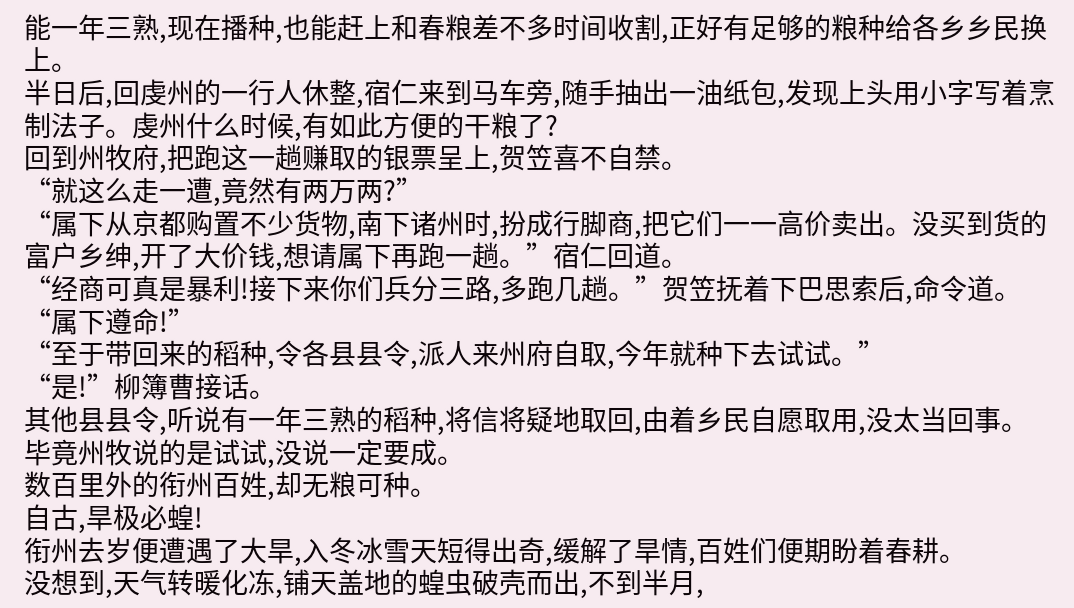能一年三熟,现在播种,也能赶上和春粮差不多时间收割,正好有足够的粮种给各乡乡民换上。
半日后,回虔州的一行人休整,宿仁来到马车旁,随手抽出一油纸包,发现上头用小字写着烹制法子。虔州什么时候,有如此方便的干粮了?
回到州牧府,把跑这一趟赚取的银票呈上,贺笠喜不自禁。
“就这么走一遭,竟然有两万两?”
“属下从京都购置不少货物,南下诸州时,扮成行脚商,把它们一一高价卖出。没买到货的富户乡绅,开了大价钱,想请属下再跑一趟。”宿仁回道。
“经商可真是暴利!接下来你们兵分三路,多跑几趟。”贺笠抚着下巴思索后,命令道。
“属下遵命!”
“至于带回来的稻种,令各县县令,派人来州府自取,今年就种下去试试。”
“是!”柳簿曹接话。
其他县县令,听说有一年三熟的稻种,将信将疑地取回,由着乡民自愿取用,没太当回事。
毕竟州牧说的是试试,没说一定要成。
数百里外的衔州百姓,却无粮可种。
自古,旱极必蝗!
衔州去岁便遭遇了大旱,入冬冰雪天短得出奇,缓解了旱情,百姓们便期盼着春耕。
没想到,天气转暖化冻,铺天盖地的蝗虫破壳而出,不到半月,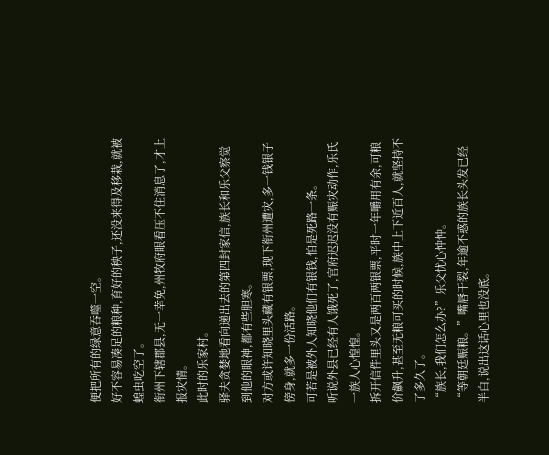便把所有的绿意吞噬一空。
好不容易凑足的粮种,育好的秧子,还没来得及移栽,就被蝗虫吃空了。
衔州下辖郡县,无一幸免,州牧府眼看压不住消息了,才上报灾情。
此时的乐家村。
驿夫贪婪地看向递出去的第四封家信,族长和乐父察觉到他的眼神,都有些胆寒。
对方或许知晓里头藏有银票,现下衔州遭灾,多一钱银子傍身,就多一份活路。
可若是被外人知晓他们有银钱,怕是死路一条。
听说外县已经有人饿死了,官府迟迟没有赈灾动作,乐氏一族人心惶惶。
拆开信件里头又是两百两银票,平时一年嚼用有余,可粮价飙升,甚至无粮可买的时候,族中上下近百人,就坚持不了多久了。
“族长,我们怎么办?”乐父忧心忡忡。
“等朝廷赈粮。”嘴唇干裂,年逾不惑的族长头发已经半白,说出这话心里也没底。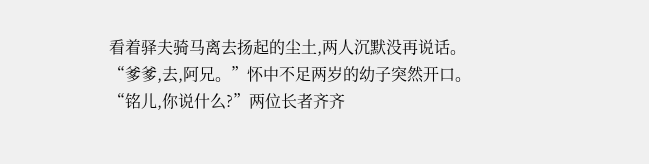看着驿夫骑马离去扬起的尘土,两人沉默没再说话。
“爹爹,去,阿兄。”怀中不足两岁的幼子突然开口。
“铭儿,你说什么?”两位长者齐齐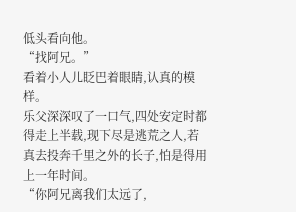低头看向他。
“找阿兄。”
看着小人儿眨巴着眼睛,认真的模样。
乐父深深叹了一口气,四处安定时都得走上半载,现下尽是逃荒之人,若真去投奔千里之外的长子,怕是得用上一年时间。
“你阿兄离我们太远了,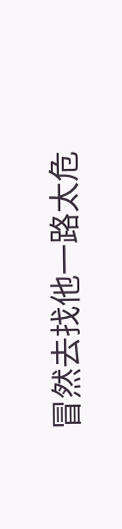冒然去找他一路太危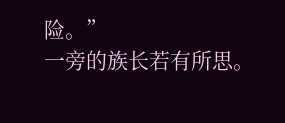险。”
一旁的族长若有所思。